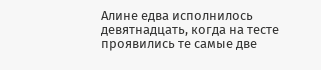Алине едва исполнилось девятнадцать, когда на тесте проявились те самые две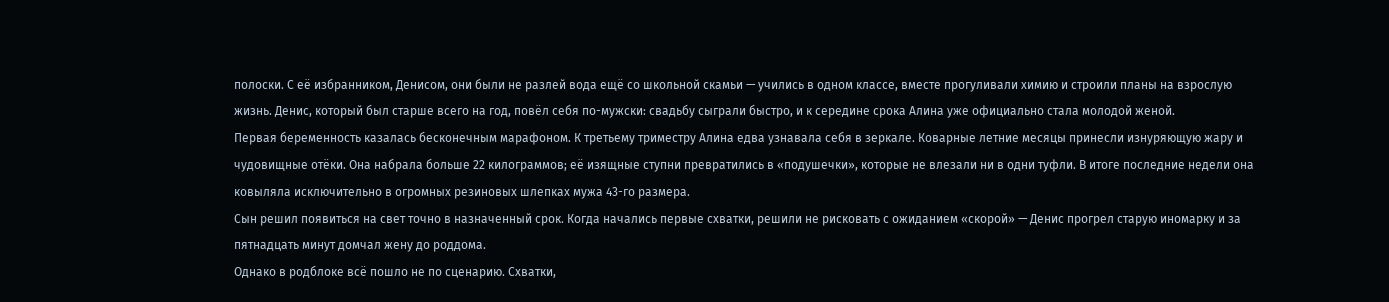полоски. С её избранником, Денисом, они были не разлей вода ещё со школьной скамьи — учились в одном классе, вместе прогуливали химию и строили планы на взрослую жизнь. Денис, который был старше всего на год, повёл себя по-мужски: свадьбу сыграли быстро, и к середине срока Алина уже официально стала молодой женой.
Первая беременность казалась бесконечным марафоном. К третьему триместру Алина едва узнавала себя в зеркале. Коварные летние месяцы принесли изнуряющую жару и чудовищные отёки. Она набрала больше 22 килограммов; её изящные ступни превратились в «подушечки», которые не влезали ни в одни туфли. В итоге последние недели она ковыляла исключительно в огромных резиновых шлепках мужа 43-го размера.
Сын решил появиться на свет точно в назначенный срок. Когда начались первые схватки, решили не рисковать с ожиданием «скорой» — Денис прогрел старую иномарку и за пятнадцать минут домчал жену до роддома.
Однако в родблоке всё пошло не по сценарию. Схватки,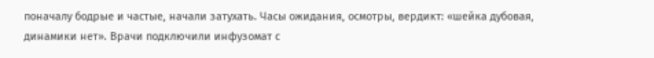поначалу бодрые и частые, начали затухать. Часы ожидания, осмотры, вердикт: «шейка дубовая, динамики нет». Врачи подключили инфузомат с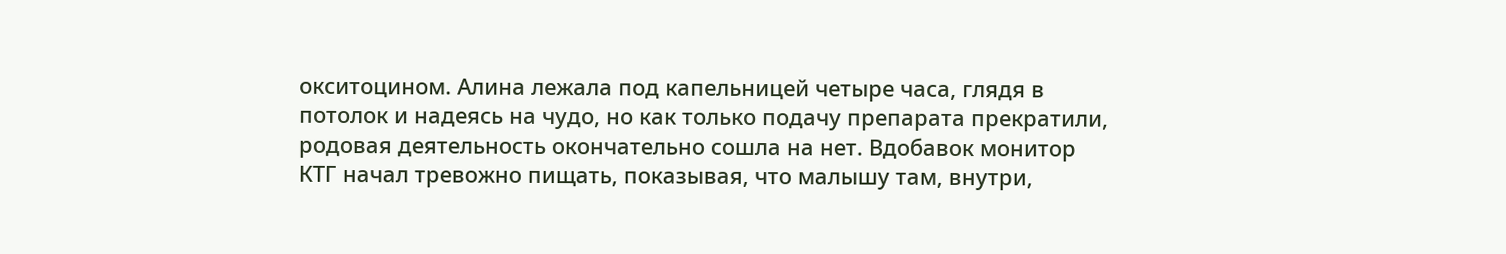окситоцином. Алина лежала под капельницей четыре часа, глядя в потолок и надеясь на чудо, но как только подачу препарата прекратили, родовая деятельность окончательно сошла на нет. Вдобавок монитор КТГ начал тревожно пищать, показывая, что малышу там, внутри,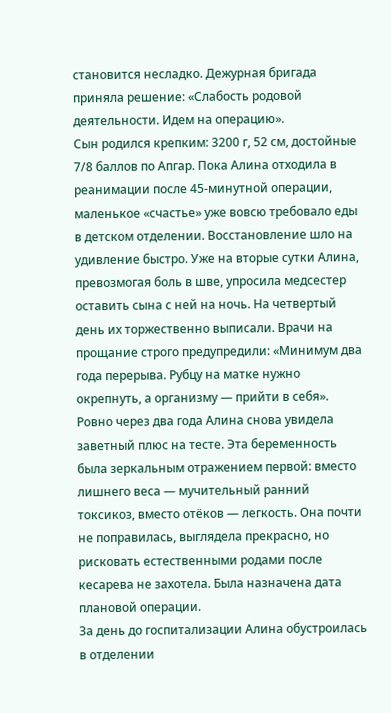становится несладко. Дежурная бригада приняла решение: «Слабость родовой деятельности. Идем на операцию».
Сын родился крепким: 3200 г, 52 см, достойные 7/8 баллов по Апгар. Пока Алина отходила в реанимации после 45-минутной операции, маленькое «счастье» уже вовсю требовало еды в детском отделении. Восстановление шло на удивление быстро. Уже на вторые сутки Алина, превозмогая боль в шве, упросила медсестер оставить сына с ней на ночь. На четвертый день их торжественно выписали. Врачи на прощание строго предупредили: «Минимум два года перерыва. Рубцу на матке нужно окрепнуть, а организму — прийти в себя».
Ровно через два года Алина снова увидела заветный плюс на тесте. Эта беременность была зеркальным отражением первой: вместо лишнего веса — мучительный ранний токсикоз, вместо отёков — легкость. Она почти не поправилась, выглядела прекрасно, но рисковать естественными родами после кесарева не захотела. Была назначена дата плановой операции.
За день до госпитализации Алина обустроилась в отделении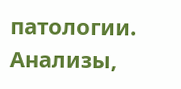патологии. Анализы,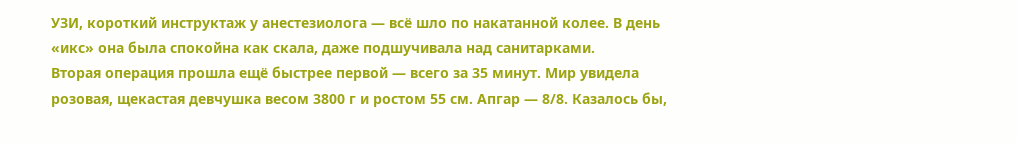УЗИ, короткий инструктаж у анестезиолога — всё шло по накатанной колее. В день «икс» она была спокойна как скала, даже подшучивала над санитарками.
Вторая операция прошла ещё быстрее первой — всего за 35 минут. Мир увидела розовая, щекастая девчушка весом 3800 г и ростом 55 см. Апгар — 8/8. Казалось бы,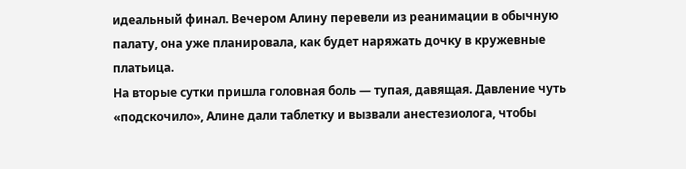идеальный финал. Вечером Алину перевели из реанимации в обычную палату, она уже планировала, как будет наряжать дочку в кружевные платьица.
На вторые сутки пришла головная боль — тупая, давящая. Давление чуть «подскочило», Алине дали таблетку и вызвали анестезиолога, чтобы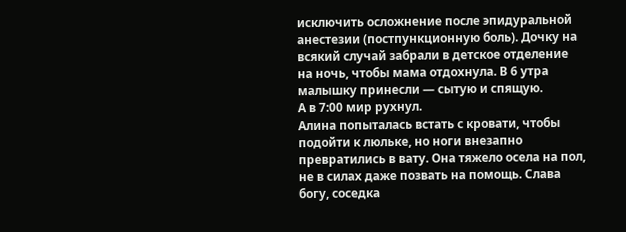исключить осложнение после эпидуральной анестезии (постпункционную боль). Дочку на всякий случай забрали в детское отделение на ночь, чтобы мама отдохнула. В 6 утра малышку принесли — сытую и спящую.
А в 7:00 мир рухнул.
Алина попыталась встать с кровати, чтобы подойти к люльке, но ноги внезапно превратились в вату. Она тяжело осела на пол, не в силах даже позвать на помощь. Слава богу, соседка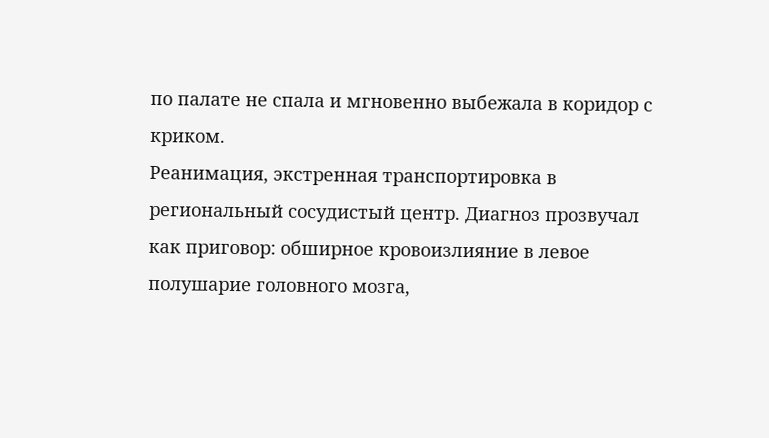по палате не спала и мгновенно выбежала в коридор с криком.
Реанимация, экстренная транспортировка в региональный сосудистый центр. Диагноз прозвучал как приговор: обширное кровоизлияние в левое полушарие головного мозга,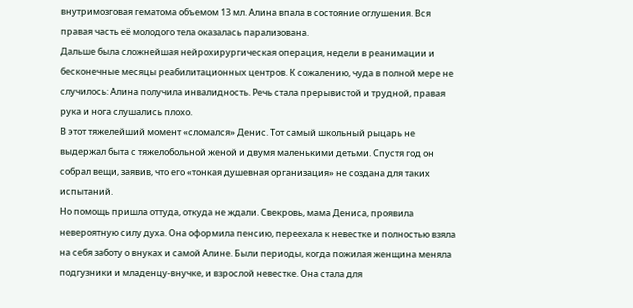внутримозговая гематома объемом 13 мл. Алина впала в состояние оглушения. Вся правая часть её молодого тела оказалась парализована.
Дальше была сложнейшая нейрохирургическая операция, недели в реанимации и бесконечные месяцы реабилитационных центров. К сожалению, чуда в полной мере не случилось: Алина получила инвалидность. Речь стала прерывистой и трудной, правая рука и нога слушались плохо.
В этот тяжелейший момент «сломался» Денис. Тот самый школьный рыцарь не выдержал быта с тяжелобольной женой и двумя маленькими детьми. Спустя год он собрал вещи, заявив, что его «тонкая душевная организация» не создана для таких испытаний.
Но помощь пришла оттуда, откуда не ждали. Свекровь, мама Дениса, проявила невероятную силу духа. Она оформила пенсию, переехала к невестке и полностью взяла на себя заботу о внуках и самой Алине. Были периоды, когда пожилая женщина меняла подгузники и младенцу-внучке, и взрослой невестке. Она стала для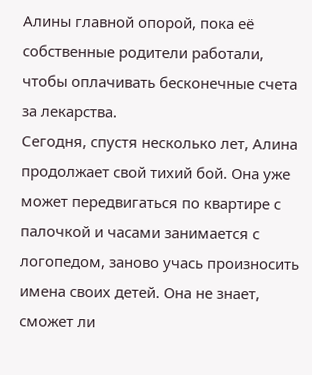Алины главной опорой, пока её собственные родители работали, чтобы оплачивать бесконечные счета за лекарства.
Сегодня, спустя несколько лет, Алина продолжает свой тихий бой. Она уже может передвигаться по квартире с палочкой и часами занимается с логопедом, заново учась произносить имена своих детей. Она не знает, сможет ли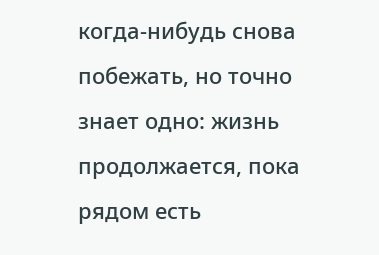когда-нибудь снова побежать, но точно знает одно: жизнь продолжается, пока рядом есть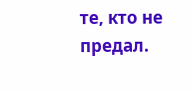те, кто не предал.